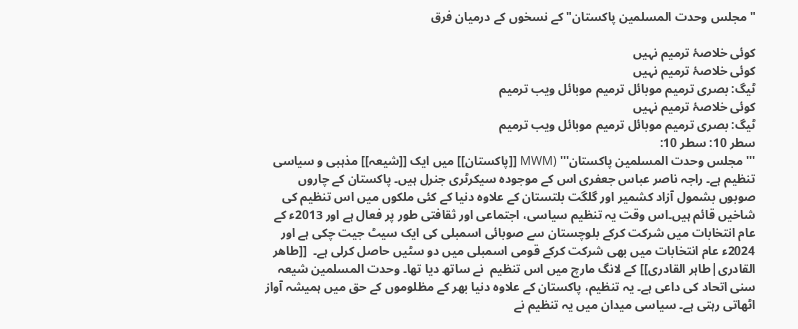"مجلس وحدت المسلمین پاکستان" کے نسخوں کے درمیان فرق

کوئی خلاصۂ ترمیم نہیں
کوئی خلاصۂ ترمیم نہیں
ٹیگ: بصری ترمیم موبائل ترمیم موبائل ویب ترمیم
کوئی خلاصۂ ترمیم نہیں
ٹیگ: بصری ترمیم موبائل ترمیم موبائل ویب ترمیم
سطر 10: سطر 10:
'''مجلس وحدت المسلمین پاکستان''' (MWM [[پاکستان]] میں ایک [[شیعہ]] مذہبی و سیاسی تنظیم ہے۔ راجہ ناصر عباس جعفری اس کے موجودہ سیکرٹری جنرل ہیں۔ پاکستان کے چاروں صوبوں بشمول آزاد کشمیر اور گلگت بلتستان کے علاوہ دنیا کے کئی ملکوں میں اس تنظیم کی شاخیں قائم ہیں۔اس وقت یہ تنظیم سیاسی، اجتماعی اور ثقافتی طور پر فعال ہے اور 2013ء کے عام انتخابات میں شرکت کرکے بلوچستان سے صوبائی اسمبلی کی ایک سیٹ جیت چکی ہے اور 2024ء عام انتخابات میں بھی شرکت کرکے قومی اسمبلی میں دو سٹیں حاصل کرلی ہے۔  [[طاهر القادری|طاہر القادری]] کے لانگ مارچ میں اس تنظیم  نے ساتھ دیا تھا۔ وحدت المسلمین شیعہ سنی اتحاد کی داعی ہے۔ یہ تنظیم، پاکستان کے علاوہ دنیا بھر کے مظلوموں کے حق میں ہمیشہ آواز اٹھاتی رہتی ہے۔ سیاسی میدان میں یہ تنظیم نے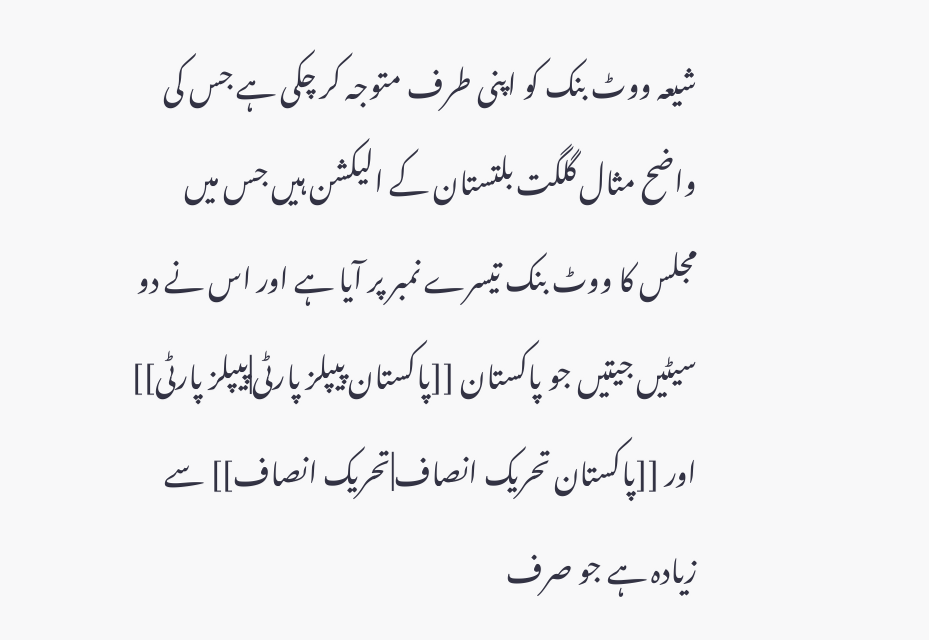شیعہ ووٹ بنک کو اپنی طرف متوجہ کر چکی ہے جس کی واضح مثال گلگت بلتستان کے الیکشن ہیں جس میں مجلس کا ووٹ بنک تیسرے نمبر پر آیا ہے اور اس نے دو سیٹیں جیتیں جو پاکستان [[پاکستان پیپلز پارٹی|پیپلز پارٹی]] اور [[پاکستان تحریک انصاف|تحریک انصاف]] سے زیادہ ہے جو صرف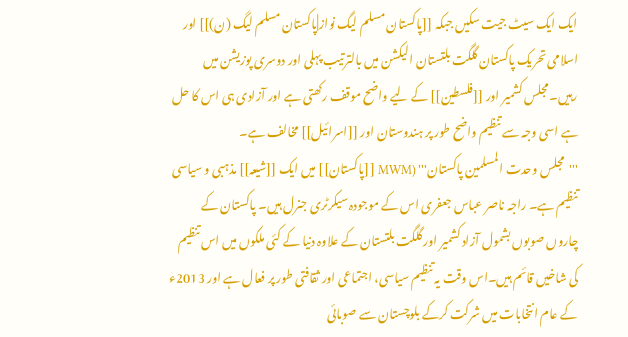ایک ایک سیٹ جیت سکیں جبکہ [[پاکستان مسلم لیگ نواز|پاکستان مسلم لیگ (ن)]] اور اسلامی تحریک پاکستان گلگت بلتستان الیکشن میں بالترتیب پہلی اور دوسری پوزیشن میں رہیں۔مجلس کشمیر اور [[فلسطین]] کے لیے واضح موقف رکھتی ہے اور آزادی ہی اس کا حل ہے اسی وجہ سے تنظیم واضح طور پر ہندوستان اور [[اسرائیل]] مخالف ہے۔
'''مجلس وحدت المسلمین پاکستان''' (MWM [[پاکستان]] میں ایک [[شیعہ]] مذہبی و سیاسی تنظیم ہے۔ راجہ ناصر عباس جعفری اس کے موجودہ سیکرٹری جنرل ہیں۔ پاکستان کے چاروں صوبوں بشمول آزاد کشمیر اور گلگت بلتستان کے علاوہ دنیا کے کئی ملکوں میں اس تنظیم کی شاخیں قائم ہیں۔اس وقت یہ تنظیم سیاسی، اجتماعی اور ثقافتی طور پر فعال ہے اور 2013ء کے عام انتخابات میں شرکت کرکے بلوچستان سے صوبائی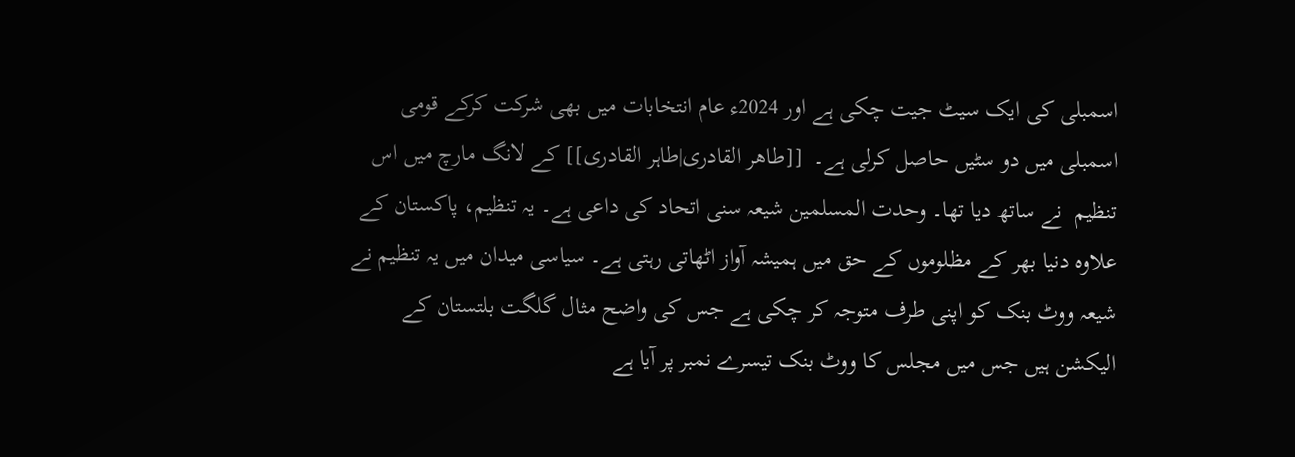اسمبلی کی ایک سیٹ جیت چکی ہے اور 2024ء عام انتخابات میں بھی شرکت کرکے قومی اسمبلی میں دو سٹیں حاصل کرلی ہے۔  [[طاهر القادری|طاہر القادری]] کے لانگ مارچ میں اس تنظیم  نے ساتھ دیا تھا۔ وحدت المسلمین شیعہ سنی اتحاد کی داعی ہے۔ یہ تنظیم، پاکستان کے علاوہ دنیا بھر کے مظلوموں کے حق میں ہمیشہ آواز اٹھاتی رہتی ہے۔ سیاسی میدان میں یہ تنظیم نے شیعہ ووٹ بنک کو اپنی طرف متوجہ کر چکی ہے جس کی واضح مثال گلگت بلتستان کے الیکشن ہیں جس میں مجلس کا ووٹ بنک تیسرے نمبر پر آیا ہے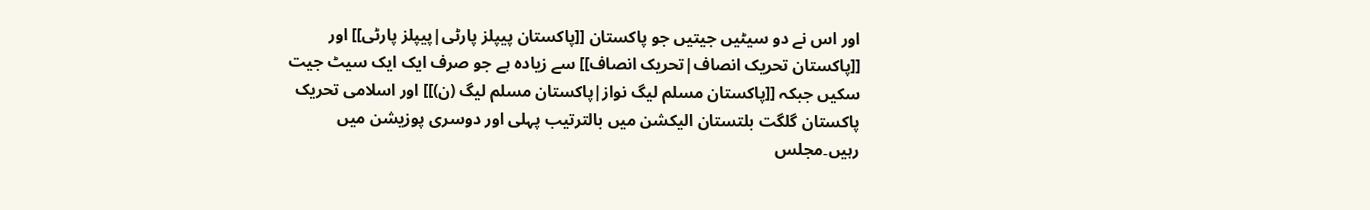اور اس نے دو سیٹیں جیتیں جو پاکستان [[پاکستان پیپلز پارٹی|پیپلز پارٹی]] اور [[پاکستان تحریک انصاف|تحریک انصاف]] سے زیادہ ہے جو صرف ایک ایک سیٹ جیت سکیں جبکہ [[پاکستان مسلم لیگ نواز|پاکستان مسلم لیگ (ن)]] اور اسلامی تحریک پاکستان گلگت بلتستان الیکشن میں بالترتیب پہلی اور دوسری پوزیشن میں رہیں۔مجلس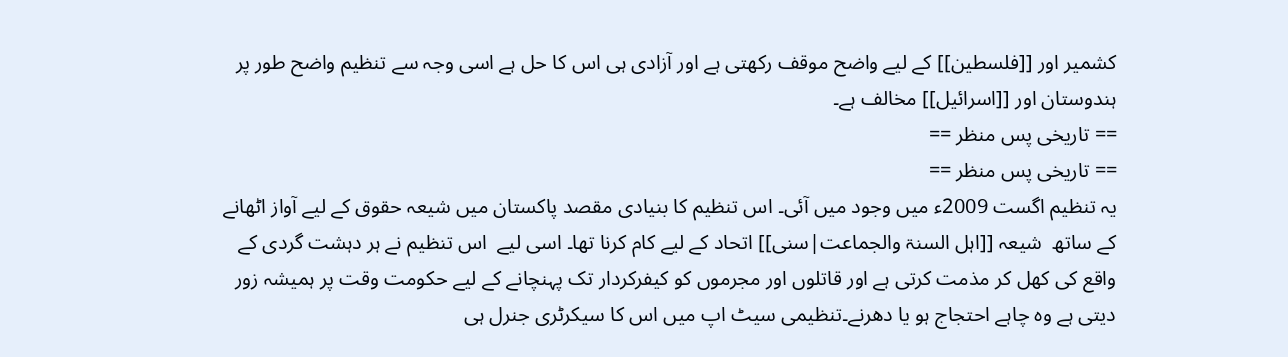کشمیر اور [[فلسطین]] کے لیے واضح موقف رکھتی ہے اور آزادی ہی اس کا حل ہے اسی وجہ سے تنظیم واضح طور پر ہندوستان اور [[اسرائیل]] مخالف ہے۔
== تاریخی پس منظر ==
== تاریخی پس منظر ==
یہ تنظیم اگست 2009ء میں وجود میں آئی۔ اس تنظیم کا بنیادی مقصد پاکستان میں شیعہ حقوق کے لیے آواز اٹھانے کے ساتھ  شیعہ [[اہل السنۃ والجماعت|سنی]] اتحاد کے لیے کام کرنا تھا۔ اسی لیے  اس تنظیم نے ہر دہشت گردی کے واقع کی کھل کر مذمت کرتی ہے اور قاتلوں اور مجرموں کو کیفرکردار تک پہنچانے کے لیے حکومت وقت پر ہمیشہ زور دیتی ہے وہ چاہے احتجاج ہو یا دھرنے۔تنظیمی سیٹ اپ میں اس کا سیکرٹری جنرل ہی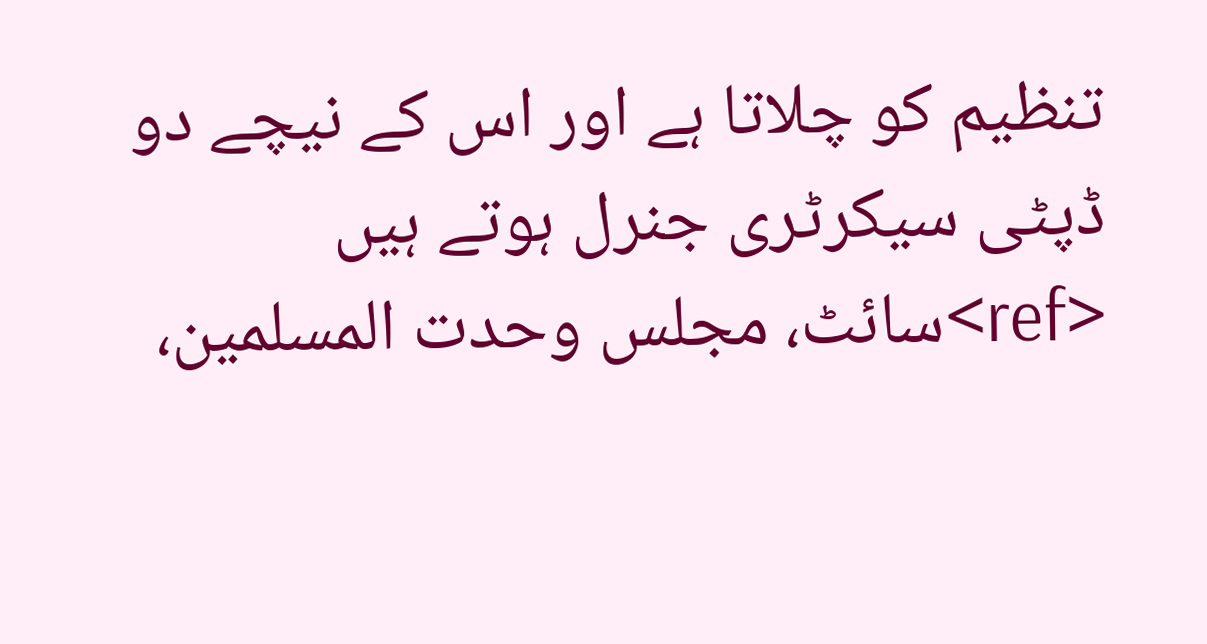تنظیم کو چلاتا ہے اور اس کے نیچے دو ڈپٹی سیکرٹری جنرل ہوتے ہیں <ref>سائٹ، مجلس وحدت المسلمین،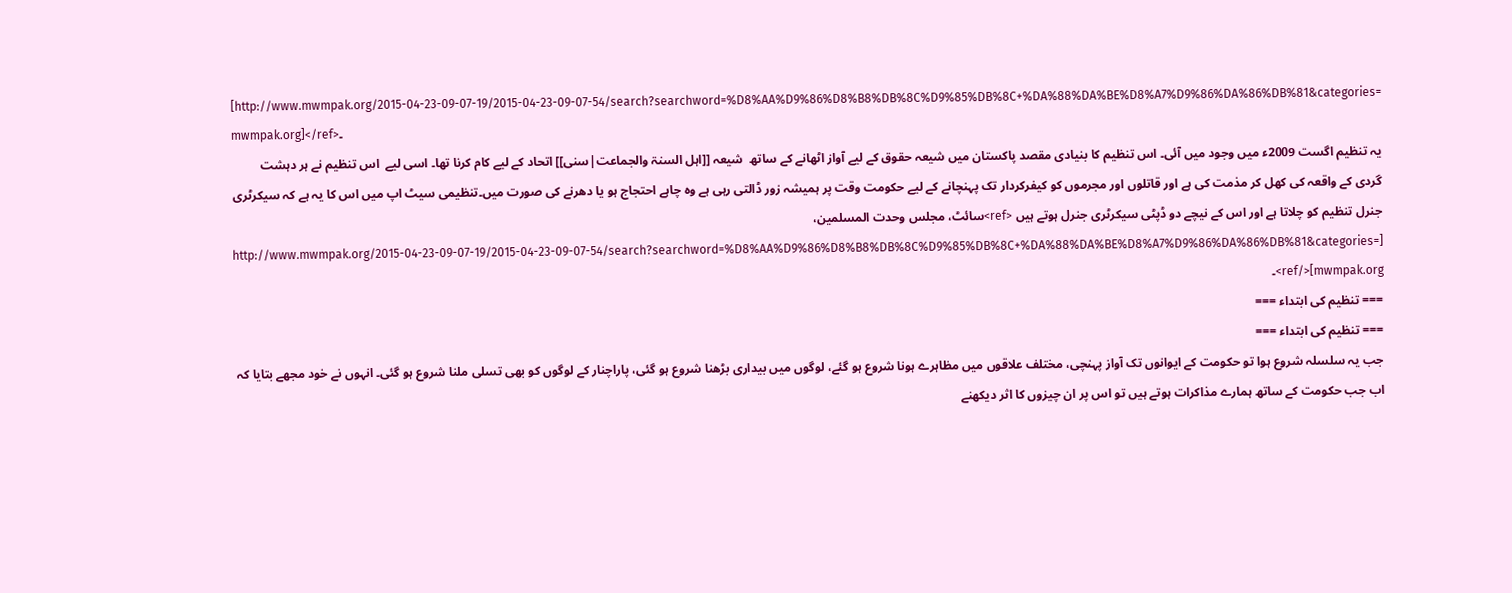[http://www.mwmpak.org/2015-04-23-09-07-19/2015-04-23-09-07-54/search?searchword=%D8%AA%D9%86%D8%B8%DB%8C%D9%85%DB%8C+%DA%88%DA%BE%D8%A7%D9%86%DA%86%DB%81&categories= mwmpak.org]</ref>۔
یہ تنظیم اگست 2009ء میں وجود میں آئی۔ اس تنظیم کا بنیادی مقصد پاکستان میں شیعہ حقوق کے لیے آواز اٹھانے کے ساتھ  شیعہ [[اہل السنۃ والجماعت|سنی]] اتحاد کے لیے کام کرنا تھا۔ اسی لیے  اس تنظیم نے ہر دہشت گردی کے واقعہ کی کھل کر مذمت کی ہے اور قاتلوں اور مجرموں کو کیفرکردار تک پہنچانے کے لیے حکومت وقت پر ہمیشہ زور ڈالتی رہی ہے وہ چاہے احتجاج ہو یا دھرنے کی صورت میں۔تنظیمی سیٹ اپ میں اس کا یہ ہے کہ سیکرٹری جنرل تنظیم کو چلاتا ہے اور اس کے نیچے دو ڈپٹی سیکرٹری جنرل ہوتے ہیں <ref>سائٹ، مجلس وحدت المسلمین، [http://www.mwmpak.org/2015-04-23-09-07-19/2015-04-23-09-07-54/search?searchword=%D8%AA%D9%86%D8%B8%DB%8C%D9%85%DB%8C+%DA%88%DA%BE%D8%A7%D9%86%DA%86%DB%81&categories= mwmpak.org]</ref>۔
=== تنظیم کی ابتداء ===
=== تنظیم کی ابتداء ===
جب یہ سلسلہ شروع ہوا تو حکومت کے ایوانوں تک آواز پہنچی، مختلف علاقوں میں مظاہرے ہونا شروع ہو گئے، لوگوں میں بیداری بڑھنا شروع ہو گئی، پاراچنار کے لوگوں کو بھی تسلی ملنا شروع ہو گئی۔ انہوں نے خود مجھے بتایا کہ اب جب حکومت کے ساتھ ہمارے مذاکرات ہوتے ہیں تو اس پر ان چیزوں کا اثر دیکھنے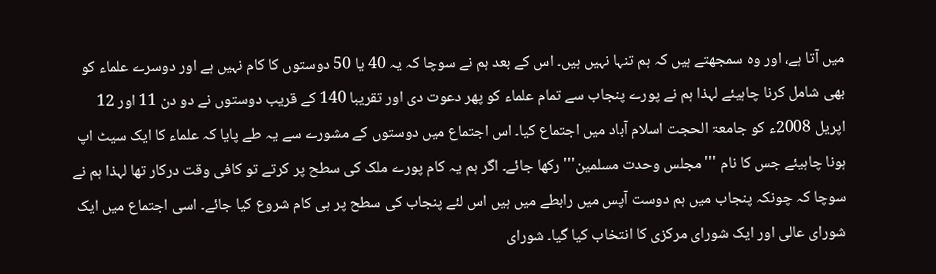میں آتا ہے، اور وہ سمجھتے ہیں کہ ہم تنہا نہیں ہیں۔ اس کے بعد ہم نے سوچا کہ یہ 40 یا 50 دوستوں کا کام نہیں ہے اور دوسرے علماء کو بھی شامل کرنا چاہیئے لہذا ہم نے پورے پنجاب سے تمام علماء کو پھر دعوت دی اور تقریبا 140 کے قریب دوستوں نے دو دن 11 اور 12 اپریل 2008ء کو جامعۃ الحجت اسلام آباد میں اجتماع کیا۔ اس اجتماع میں دوستوں کے مشورے سے یہ طے پایا کہ علماء کا ایک سیٹ اپ ہونا چاہیئے جس کا نام '''مجلس وحدت مسلمین''' رکھا جائے۔ اگر ہم یہ کام پورے ملک کی سطح پر کرتے تو کافی وقت درکار تھا لہذا ہم نے سوچا کہ چونکہ پنجاب میں ہم دوست آپس میں رابطے میں ہیں اس لئے پنجاب کی سطح پر ہی کام شروع کیا جائے۔ اسی اجتماع میں ایک شورای عالی اور ایک شورای مرکزی کا انتخاب کیا گیا۔ شورای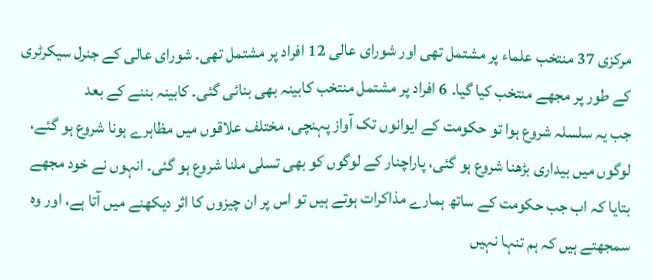مرکزی 37 منتخب علماء پر مشتمل تھی اور شورای عالی 12 افراد پر مشتمل تھی۔ شورای عالی کے جنرل سیکرٹری کے طور پر مجھے منتخب کیا گیا۔ 6 افراد پر مشتمل منتخب کابینہ بھی بنائی گئی۔ کابینہ بننے کے بعد
جب یہ سلسلہ شروع ہوا تو حکومت کے ایوانوں تک آواز پہنچی، مختلف علاقوں میں مظاہرے ہونا شروع ہو گئے، لوگوں میں بیداری بڑھنا شروع ہو گئی، پاراچنار کے لوگوں کو بھی تسلی ملنا شروع ہو گئی۔ انہوں نے خود مجھے بتایا کہ اب جب حکومت کے ساتھ ہمارے مذاکرات ہوتے ہیں تو اس پر ان چیزوں کا اثر دیکھنے میں آتا ہے، اور وہ سمجھتے ہیں کہ ہم تنہا نہیں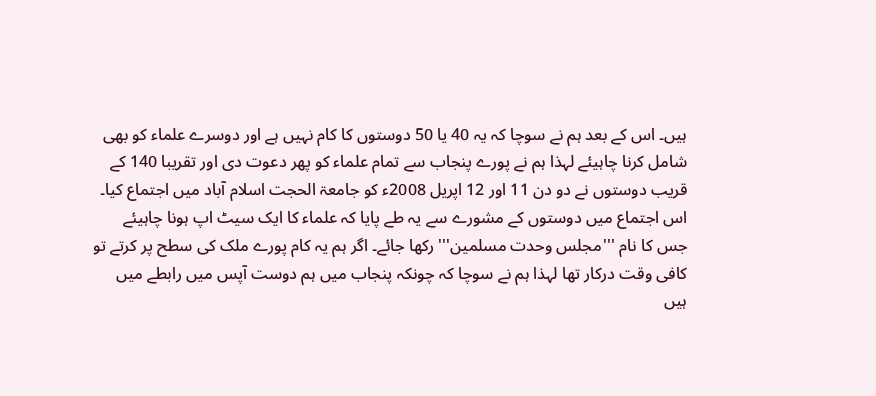ہیں۔ اس کے بعد ہم نے سوچا کہ یہ 40 یا 50 دوستوں کا کام نہیں ہے اور دوسرے علماء کو بھی شامل کرنا چاہیئے لہذا ہم نے پورے پنجاب سے تمام علماء کو پھر دعوت دی اور تقریبا 140 کے قریب دوستوں نے دو دن 11 اور 12 اپریل 2008ء کو جامعۃ الحجت اسلام آباد میں اجتماع کیا۔ اس اجتماع میں دوستوں کے مشورے سے یہ طے پایا کہ علماء کا ایک سیٹ اپ ہونا چاہیئے جس کا نام '''مجلس وحدت مسلمین''' رکھا جائے۔ اگر ہم یہ کام پورے ملک کی سطح پر کرتے تو کافی وقت درکار تھا لہذا ہم نے سوچا کہ چونکہ پنجاب میں ہم دوست آپس میں رابطے میں ہیں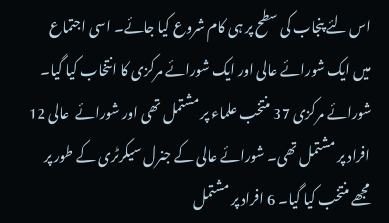اس لئے پنجاب کی سطح پر ہی کام شروع کیا جائے۔ اسی اجتماع میں ایک شورائے عالی اور ایک شورائے مرکزی کا انتخاب کیا گیا۔ شورائے مرکزی 37 منتخب علماء پر مشتمل تھی اور شورائے  عالی 12 افراد پر مشتمل تھی۔ شورائے عالی کے جنرل سیکرٹری کے طور پر مجھے منتخب کیا گیا۔ 6 افراد پر مشتمل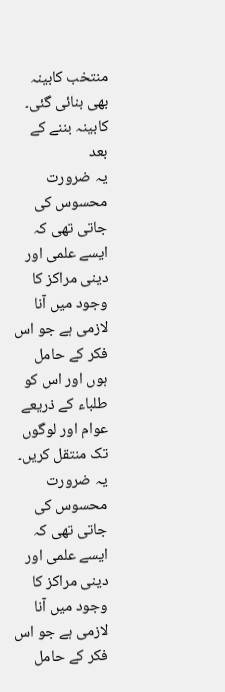منتخب کابینہ بھی بنائی گئی۔ کابینہ بننے کے بعد
یہ ضرورت محسوس کی جاتی تھی کہ ایسے علمی اور دینی مراکز کا وجود میں آنا لازمی ہے جو اس فکر کے حامل ہوں اور اس کو طلباء کے ذریعے عوام اور لوگوں تک منتقل کریں۔
یہ ضرورت محسوس کی جاتی تھی کہ ایسے علمی اور دینی مراکز کا وجود میں آنا لازمی ہے جو اس فکر کے حامل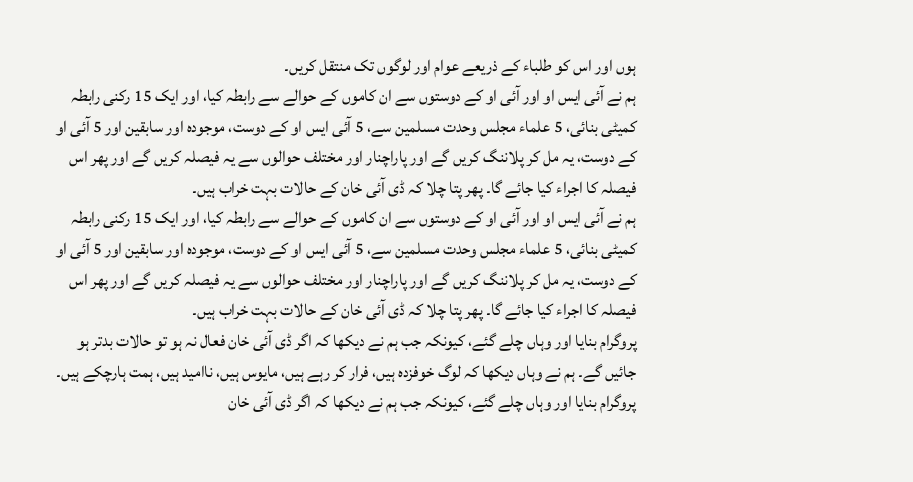ہوں اور اس کو طلباء کے ذریعے عوام اور لوگوں تک منتقل کریں۔
ہم نے آئی ایس او اور آئی او کے دوستوں سے ان کاموں کے حوالے سے رابطہ کیا، اور ایک 15 رکنی رابطہ کمیٹی بنائی، 5 علماء مجلس وحدت مسلمین سے، 5 آئی ایس او کے دوست، موجودہ اور سابقین اور 5 آئی او کے دوست، یہ مل کر پلاننگ کریں گے اور پاراچنار اور مختلف حوالوں سے یہ فیصلہ کریں گے اور پھر اس فیصلہ کا اجراء کیا جائے گا۔ پھر پتا چلا کہ ڈی آئی خان کے حالات بہت خراب ہیں۔
ہم نے آئی ایس او اور آئی او کے دوستوں سے ان کاموں کے حوالے سے رابطہ کیا، اور ایک 15 رکنی رابطہ کمیٹی بنائی، 5 علماء مجلس وحدت مسلمین سے، 5 آئی ایس او کے دوست، موجودہ اور سابقین اور 5 آئی او کے دوست، یہ مل کر پلاننگ کریں گے اور پاراچنار اور مختلف حوالوں سے یہ فیصلہ کریں گے اور پھر اس فیصلہ کا اجراء کیا جائے گا۔ پھر پتا چلا کہ ڈی آئی خان کے حالات بہت خراب ہیں۔
پروگرام بنایا اور وہاں چلے گئے، کیونکہ جب ہم نے دیکھا کہ اگر ڈی آئی خان فعال نہ ہو تو حالات بدتر ہو جائیں گے۔ ہم نے وہاں دیکھا کہ لوگ خوفزدہ ہیں، فرار کر رہے ہیں، مایوس ہیں، ناامید ہیں، ہمت ہارچکے ہیں۔
پروگرام بنایا اور وہاں چلے گئے، کیونکہ جب ہم نے دیکھا کہ اگر ڈی آئی خان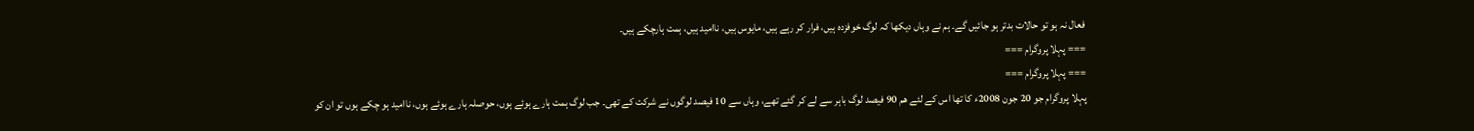فعال نہ ہو تو حالات بدتر ہو جائیں گے۔ ہم نے وہاں دیکھا کہ لوگ خوفزدہ ہیں، فرار کر رہے ہیں، مایوس ہیں، ناامید ہیں، ہمت ہارچکے ہیں۔
=== پہلا پروگرام ===
=== پہلا پروگرام ===
پہلا پروگرام جو 20 جون 2008ء کا تھا اس کے لئے ھم 90 فیصد لوگ باہر سے لے کر گئے تھے، وہاں سے 10 فیصد لوگوں نے شرکت کے تھی۔ جب لوگ ہمت ہارے ہوئے ہوں، حوصلہ ہارے ہوئے ہوں، ناامید ہو چکے ہوں تو ان کو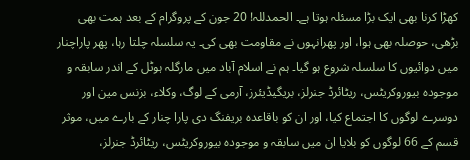کھڑا کرنا بھی ایک بڑا مسئلہ ہوتا ہے۔ الحمدللہ! 20 جون کے پروگرام کے بعد ہمت بھی بڑھی، حوصلہ بھی ہوا، اور پھرانہوں نے مقاومت بھی کی۔ یہ سلسلہ چلتا رہا، پھر پاراچنار میں دوائیوں کا سلسلہ شروع ہو گیا۔ ہم نے اسلام آباد میں مارگلہ ہوٹل کے اندر سابقہ و موجودہ بیوروکریٹس، ریٹائرڈ جنرلز، بریگیڈیئرز، آرمی کے لوگ، وکلاء، بزنس مین اور دوسرے لوگوں کا اجتماع کیا، اور ان کو باقاعدہ بریفنگ دی پارا چنار کے بارے میں، موثر قسم کے 66 لوگوں کو بلایا ان میں سابقہ و موجودہ بیوروکریٹس، ریٹائرڈ جنرلز،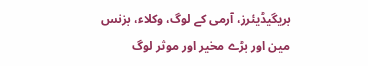بریگیڈیئرز، آرمی کے لوگ، وکلاء، بزنس مین اور بڑے مخیر اور موثر لوگ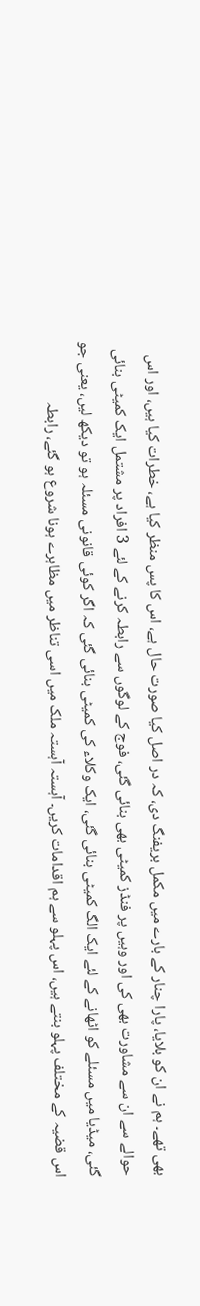بھی تھے۔ ہم نے ان کو بلایا، پارا چنار کے بارے میں مکمل بریفنگ دی، کہ در اصل کیا صورت حال ہے، اس کا پس منظر کیا ہے، خطرات کیا ہیں، اور اس حوالے سے ان سے مشاورت بھی کی اور وہیں پر فنڈز کمیٹی بھی بنائی گئی، فوج کے لوگوں سے رابطہ کرنے کے لئے 3 افراد پر مشتمل ایک کمیٹی بنائی گئی، میڈیا میں مسئلے کو اٹھانے کے لئے ایک الگ کمیٹی بنائی گئی، ایک وکلاء کی کمیٹی بنائی گئی کہ اگر کوئی قانونی مسئلہ ہو تو دیکھ لیں، یعنی جو اس قضیہ کے مختلف پہلو بنتے ہیں، اس پہلو سے ہم اقدامات کریں۔ آہستہ آہستہ ملک میں اسی تناظر میں مظاہرے ہونا شروع ہو گئے، رابطہ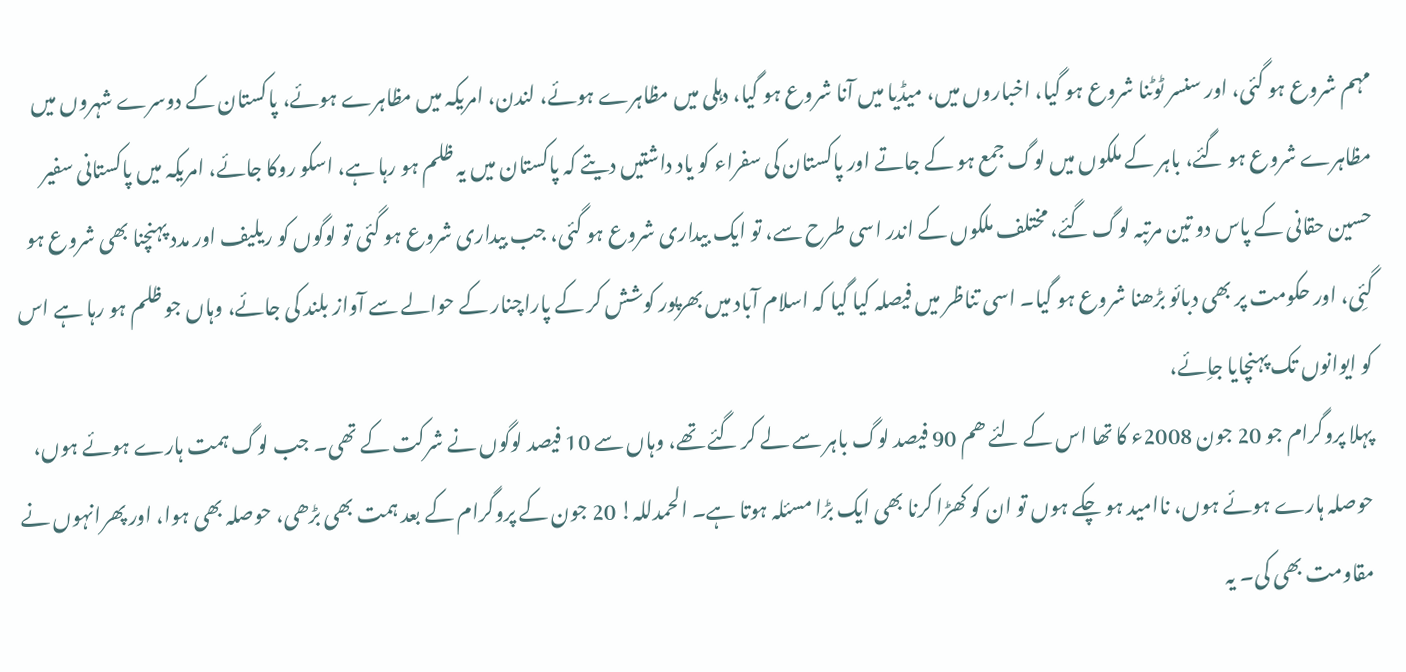مہم شروع ہو گئی، اور سنسر ٹوٹنا شروع ہو گیا، اخباروں میں، میڈیا میں آنا شروع ہو گیا، دہلی میں مظاہرے ہوئے، لندن، امریکہ میں مظاہرے ہوئے، پاکستان کے دوسرے شہروں میں مظاہرے شروع ہو گئے، باہر کے ملکوں میں لوگ جمع ہو کے جاتے اور پاکستان کی سفراء کو یاد داشتیں دیتے کہ پاکستان میں یہ ظلم ہو رہا ہے، اسکو روکا جائے، امریکہ میں پاکستانی سفیر حسین حقانی کے پاس دو تین مرتبہ لوگ گئے، مختلف ملکوں کے اندر اسی طرح سے، تو ایک بیداری شروع ہو گئی، جب بیداری شروع ہو گئی تو لوگوں کو ریلیف اور مدد پہنچنا بھی شروع ہو گئِی، اور حکومت پر بھی دبائو بڑھنا شروع ہو گیا۔ اسی تناظر میں فیصلہ کیا گیا کہ اسلام آباد میں بھرپور کوشش کر کے پاراچنار کے حوالے سے آواز بلند کی جائے، وہاں جو ظلم ہو رہا ہے اس کو ایوانوں تک پہنچایا جاِئے،
پہلا پروگرام جو 20 جون 2008ء کا تھا اس کے لئے ھم 90 فیصد لوگ باہر سے لے کر گئے تھے، وہاں سے 10 فیصد لوگوں نے شرکت کے تھی۔ جب لوگ ہمت ہارے ہوئے ہوں، حوصلہ ہارے ہوئے ہوں، ناامید ہو چکے ہوں تو ان کو کھڑا کرنا بھی ایک بڑا مسئلہ ہوتا ہے۔ الحمدللہ! 20 جون کے پروگرام کے بعد ہمت بھی بڑھی، حوصلہ بھی ہوا، اور پھرانہوں نے مقاومت بھی کی۔ یہ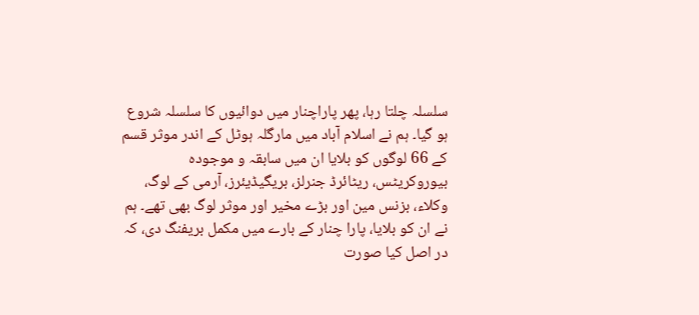سلسلہ چلتا رہا، پھر پاراچنار میں دوائیوں کا سلسلہ شروع ہو گیا۔ ہم نے اسلام آباد میں مارگلہ ہوٹل کے اندر موثر قسم کے 66 لوگوں کو بلایا ان میں سابقہ و موجودہ بیوروکریٹس، ریٹائرڈ جنرلز، بریگیڈیئرز، آرمی کے لوگ، وکلاء، بزنس مین اور بڑے مخیر اور موثر لوگ بھی تھے۔ ہم نے ان کو بلایا، پارا چنار کے بارے میں مکمل بریفنگ دی، کہ در اصل کیا صورت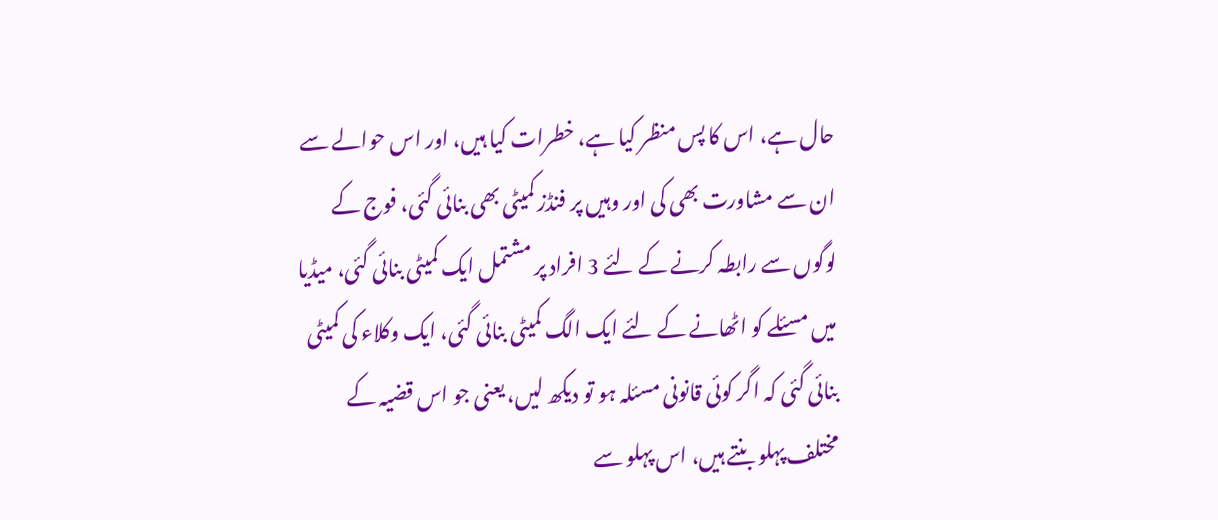حال ہے، اس کا پس منظر کیا ہے، خطرات کیا ہیں، اور اس حوالے سے ان سے مشاورت بھی کی اور وہیں پر فنڈز کمیٹی بھی بنائی گئی، فوج کے لوگوں سے رابطہ کرنے کے لئے 3 افراد پر مشتمل ایک کمیٹی بنائی گئی، میڈیا میں مسئلے کو اٹھانے کے لئے ایک الگ کمیٹی بنائی گئی، ایک وکلاء کی کمیٹی بنائی گئی کہ اگر کوئی قانونی مسئلہ ہو تو دیکھ لیں، یعنی جو اس قضیہ کے مختلف پہلو بنتے ہیں، اس پہلو سے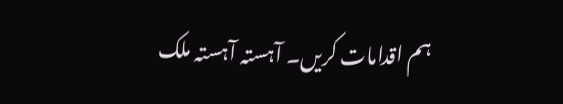ہم اقدامات کریں۔ آہستہ آہستہ ملک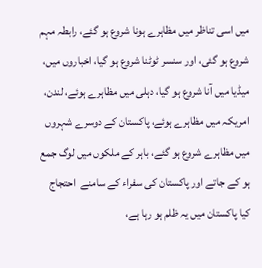میں اسی تناظر میں مظاہرے ہونا شروع ہو گئے، رابطہ مہم شروع ہو گئی، اور سنسر ٹوٹنا شروع ہو گیا، اخباروں میں، میڈیا میں آنا شروع ہو گیا، دہلی میں مظاہرے ہوئے، لندن، امریکہ میں مظاہرے ہوئے، پاکستان کے دوسرے شہروں میں مظاہرے شروع ہو گئے، باہر کے ملکوں میں لوگ جمع ہو کے جاتے اور پاکستان کی سفراء کے سامنے  احتجاج کیا پاکستان میں یہ ظلم ہو رہا ہے،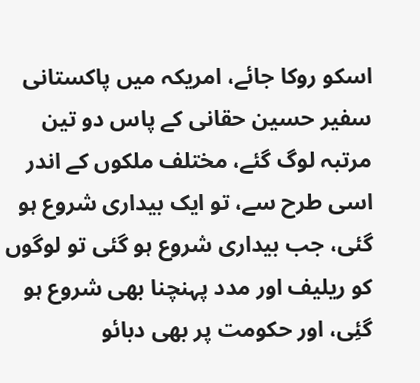اسکو روکا جائے، امریکہ میں پاکستانی سفیر حسین حقانی کے پاس دو تین مرتبہ لوگ گئے، مختلف ملکوں کے اندر اسی طرح سے، تو ایک بیداری شروع ہو گئی، جب بیداری شروع ہو گئی تو لوگوں کو ریلیف اور مدد پہنچنا بھی شروع ہو گئِی، اور حکومت پر بھی دبائو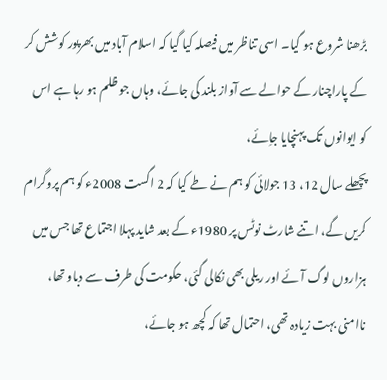بڑھنا شروع ہو گیا۔ اسی تناظر میں فیصلہ کیا گیا کہ اسلام آباد میں بھرپور کوشش کر کے پاراچنار کے حوالے سے آواز بلند کی جائے، وہاں جو ظلم ہو رہا ہے اس کو ایوانوں تک پہنچایا جاِئے،
پچھلے سال 12، 13 جولائی کو ہم نے طے کیا کہ 2 اگست 2008ء کو ہم پروگرام کریں گے، اتنے شارٹ نوٹس پر 1980ء کے بعد شاید پہلا اجتماع تھا جس میں ہزاروں لوگ آئے اور ریلی بھی نکالی گئی، حکومت کی طرف سے دباو تھا، ناامنی بہت زیادہ تھی، احتمال تھا کہ کچھ ہو جائے،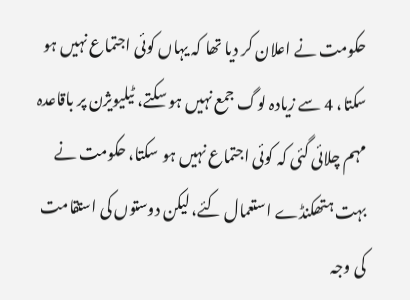حکومت نے اعلان کر دیا تھا کہ یہاں کوئی اجتماع نہیں ہو سکتا، 4 سے زیادہ لوگ جمع نہیں ہو سکتے، ٹیلیویژن پر باقاعدہ مہم چلائی گئی کہ کوئی اجتماع نہیں ہو سکتا، حکومت نے بہت ہتھکنڈے استعمال کئے، لیکن دوستوں کی استقامت کی وجہ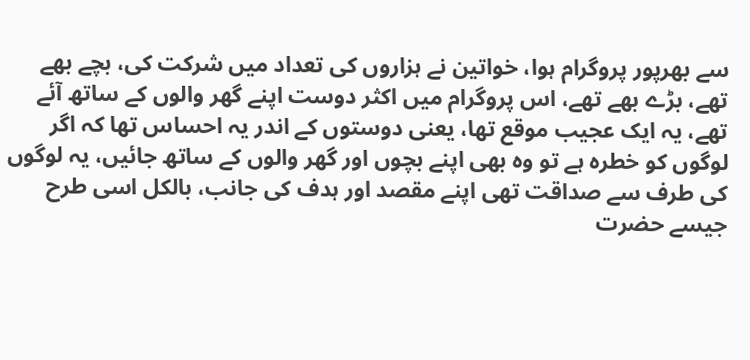سے بھرپور پروگرام ہوا، خواتین نے ہزاروں کی تعداد میں شرکت کی، بچے بھے تھے، بڑے بھے تھے، اس پروگرام میں اکثر دوست اپنے گھر والوں کے ساتھ آئے تھے، یہ ایک عجیب موقع تھا، یعنی دوستوں کے اندر یہ احساس تھا کہ اگر لوگوں کو خطرہ ہے تو وہ بھی اپنے بچوں اور گھر والوں کے ساتھ جائیں، یہ لوگوں کی طرف سے صداقت تھی اپنے مقصد اور ہدف کی جانب، بالکل اسی طرح جیسے حضرت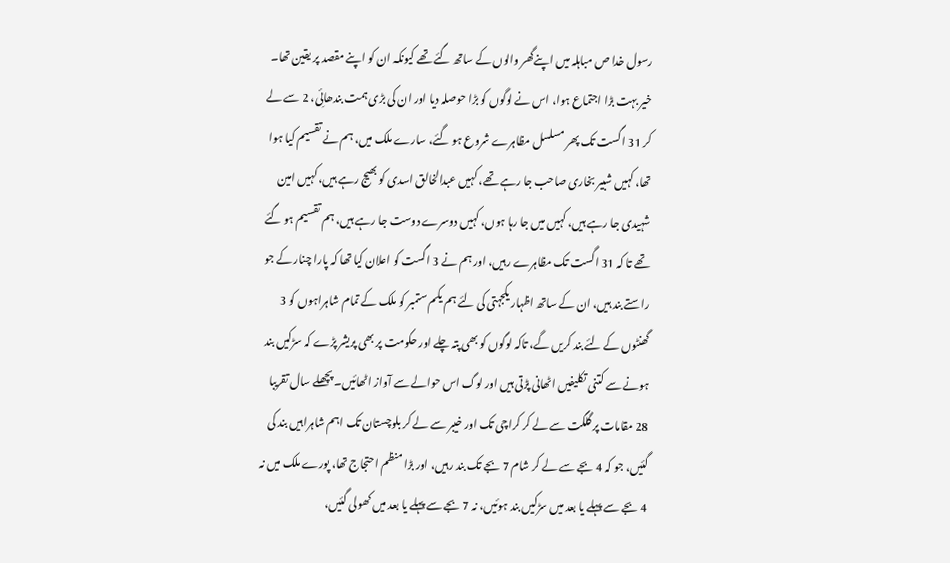رسول خدا ص مباہلہ میں اپنےگھر والوں کے ساتھ گئے تھے کیونکہ ان کو اپنے مقصد پر یقین تھا۔ خیر بہت بڑا اجتماع ہوا، اس نے لوگوں کو بڑا حوصلہ دیا اور ان کی بڑی ہمت بندھائِی، 2 سے لے کر 31 اگست تک پھر مسلسل مظاہرے شروع ہو گئے، سارے ملک میں، ہم نے تقسیم کیا ہوا تھا، کہیں شبیر بخاری صاحب جا رہے تھے، کہیں عبدالخالق اسدی کو بھیج رہے ہیں، کہیں امین شہیدی جا رہے ہیں، کہیں میں جا رہا ہوں، کہیں دوسرے دوست جا رہے ہیں، ہم تقسیم ہو گئے تھے تا کہ 31 اگست تک مظاہرے رہیں، اور ہم نے 3 اگست کو اعلان کیا تھا کہ پارا چنار کے جو راستے بند ہیں، ان کے ساتھ اظہار یکجہتی کی لئے ہم یکم ستمبر کو ملک کے تمام شاہراہوں کو 3 گھنٹوں کے لئے بند کریں گے، تاکہ لوگوں کو بھی پتہ چلے اور حکومت پر بھی پریشر پڑے کہ سڑکیں بند ہونے سے کتنی تکلیفیں اٹھانی پڑتی ہیں اور لوگ اس حوالے سے آواز اٹھائیں۔ پچھلے سال تقریبا 28 مقامات پر گلگت سے لے کر کراچی تک اور خیبر سے لے کر بلوچستان تک اہم شاہراہیں بند کی گئیں، جو کہ 4 بجے سے لے کر شام 7 بجے تک بند رہیں، اور بڑا منظم احتجاج تھا، پورے ملک میں نہ 4 بجے سے پہلے یا بعد میں سڑکیں بند ہوئیں، نہ 7 بجے سے پہلے یا بعد میں کھولی گئیں،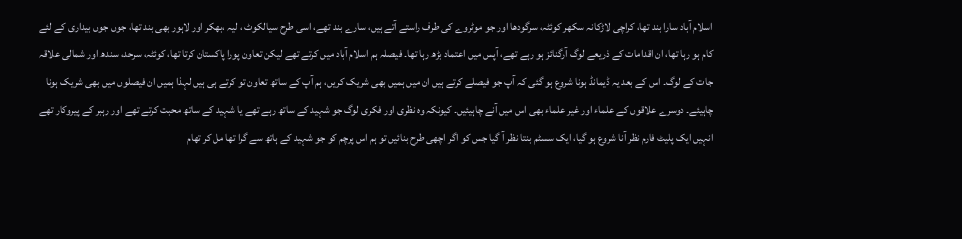اسلام آباد سارا بند تھا، کراچی لاڑکانہ سکھر کوئٹہ، سرگودھا اور جو موٹروے کی طرف راستے آتے ہیں، سارے بند تھے، اسی طرح سیالکوٹ ، لیہ ،بھکر اور لاہور بھی بند تھا، جوں جوں بیداری کے لئے کام ہو رہا تھا، ان اقدامات کے ذریعے لوگ آرگنائز ہو رہے تھے، آپس میں اعتماد بڑھ رہا تھا۔ فیصلہ ہم اسلام آباد میں کرتے تھے لیکن تعاون پورا پاکستان کرتا تھا، کوئٹہ، سرحد، سندھ اور شمالی علاقہ جات کے لوگ۔ اس کے بعد یہ ڈیمانڈ ہونا شروع ہو گئی کہ آپ جو فیصلے کرتے ہیں ان میں ہمیں بھی شریک کریں، ہم آپ کے ساتھ تعاون تو کرتے ہی ہیں لہذا ہمیں ان فیصلوں میں بھی شریک ہونا چاہیئے۔ دوسرے علاقوں کے علماء اور غیر علماء بھی اس میں آنے چاہیئیں۔ کیونکہ وہ نظری اور فکری لوگ جو شہید کے ساتھ رہے تھے یا شہید کے ساتھ محبت کرتے تھے اور رہبر کے پیروکار تھے انہیں ایک پلیٹ فارم نظر آنا شروع ہو گیا، ایک سسٹم بنتا نظر آ گیا جس کو اگر اچھی طرح بنائیں تو ہم اس پرچم کو جو شہید کے ہاتھ سے گرا تھا مل کر تھام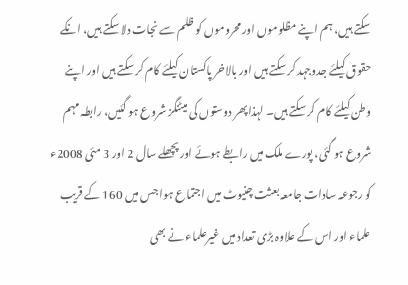سکتے ہیں، ہم اپنے مظلوموں اور محروموں کو ظلم سے نجات دلا سکتے ہیں، انکے حقوق کیلئے جدوجہد کر سکتے ہیں اور بالاخر پاکستان کیلئے کام کر سکتے ہیں اور اپنے وطن کیلئے کام کر سکتے ہیں۔ لہذا پھر دوستوں کی میٹنگز شروع ہو گئیں، رابطہ مہم شروع ہو گئی، پورے ملک میں رابطے ہوئے اور پچھلے سال 2 اور 3 مئی 2008ء کو رجوعہ سادات جامعہ بعثت چنیوٹ میں اجتماع ہوا جس میں 160 کے قریب علماء اور اس کے علاوہ بڑی تعداد میں غیرعلماء نے بھی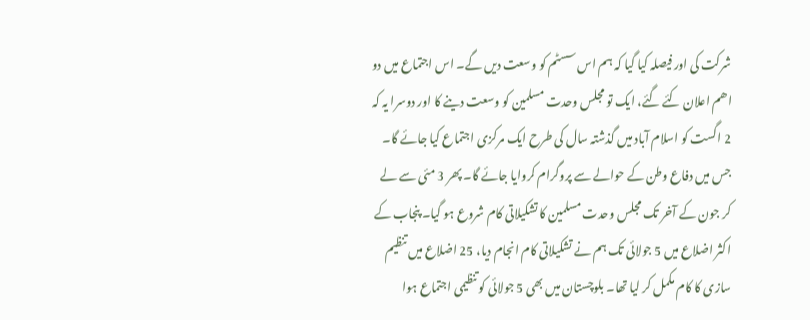شرکت کی اور فیصلہ کیا گیا کہ ہم اس سسٹم کو وسعت دیں گے۔ اس اجتماع میں دو اھم اعلان کئے گئے، ایک تو مجلس وحدت مسلمین کو وسعت دینے کا اور دوسرا یہ کہ 2 اگست کو اسلام آباد میں گذشتہ سال کی طرح ایک مرکزی اجتماع کیا جائے گا۔ جس میں دفاع وطن کے حوالے سے پروگرام کروایا جائے گا۔ پھر 3 مئی سے لے کر جون کے آخر تک مجلس وحدت مسلمین کا تشکیلاتی کام شروع ہو گیا۔ پنجاب کے اکثر اضلاع میں 5 جولائی تک ہم نے تشکیلاتی کام انجام دیا، 25 اضلاع میں تنظیم سازی کا کام مکمل کر لیا تھا۔ بلوچستان میں بھی 5 جولائی کو تنظیمی اجتماع ہوا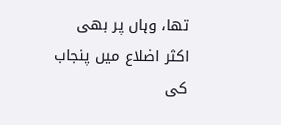تھا، وہاں پر بھی اکثر اضلاع میں پنجاب کی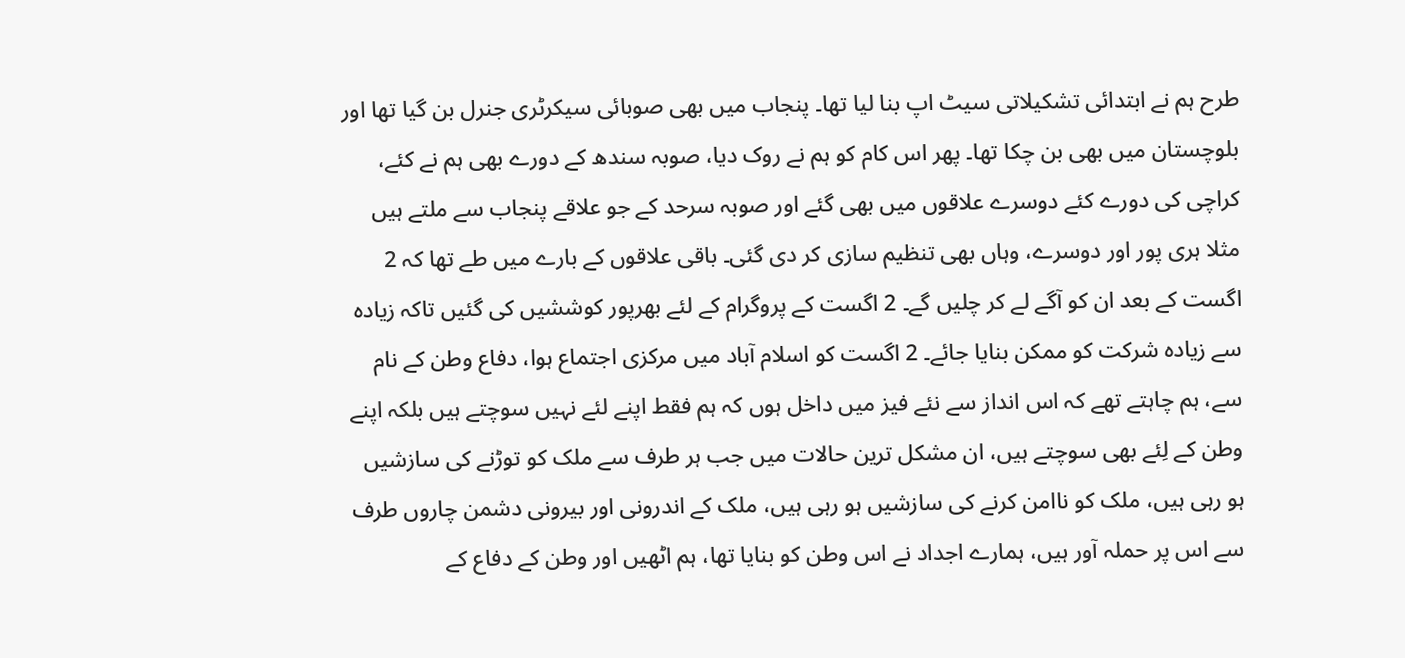طرح ہم نے ابتدائی تشکیلاتی سیٹ اپ بنا لیا تھا۔ پنجاب میں بھی صوبائی سیکرٹری جنرل بن گیا تھا اور بلوچستان میں بھی بن چکا تھا۔ پھر اس کام کو ہم نے روک دیا، صوبہ سندھ کے دورے بھی ہم نے کئے، کراچی کی دورے کئے دوسرے علاقوں میں بھی گئے اور صوبہ سرحد کے جو علاقے پنجاب سے ملتے ہیں مثلا ہری پور اور دوسرے، وہاں بھی تنظیم سازی کر دی گئی۔ باقی علاقوں کے بارے میں طے تھا کہ 2 اگست کے بعد ان کو آگے لے کر چلیں گے۔ 2 اگست کے پروگرام کے لئے بھرپور کوششیں کی گئیں تاکہ زیادہ سے زیادہ شرکت کو ممکن بنایا جائے۔ 2 اگست کو اسلام آباد میں مرکزی اجتماع ہوا، دفاع وطن کے نام سے، ہم چاہتے تھے کہ اس انداز سے نئے فیز میں داخل ہوں کہ ہم فقط اپنے لئے نہیں سوچتے ہیں بلکہ اپنے وطن کے لِئے بھی سوچتے ہیں، ان مشکل ترین حالات میں جب ہر طرف سے ملک کو توڑنے کی سازشیں ہو رہی ہیں، ملک کو ناامن کرنے کی سازشیں ہو رہی ہیں، ملک کے اندرونی اور بیرونی دشمن چاروں طرف سے اس پر حملہ آور ہیں، ہمارے اجداد نے اس وطن کو بنایا تھا، ہم اٹھیں اور وطن کے دفاع کے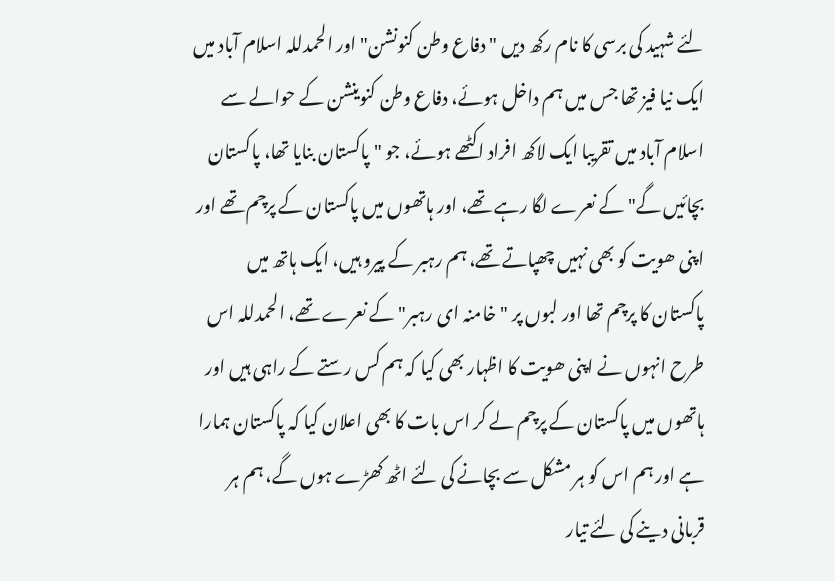لئے شہید کی برسی کا نام رکھ دیں "دفاع وطن کنونشن" اور الحمدللہ اسلام آباد میں ایک نیا فیز تھا جس میں ہم داخل ہوئے، دفاع وطن کنوینشن کے حوالے سے اسلام آباد میں تقریبا ایک لاکھ افراد اکٹھے ہوئے، جو "پاکستان بنایا تھا، پاکستان بچائیں گے" کے نعرے لگا رہے تھے، اور ہاتھوں میں پاکستان کے پرچم تھے اور اپنی ھویت کو بھی نہیں چھپاتے تھے، ہم رہبر کے پیرو ہیں، ایک ہاتھ میں پاکستان کا پرچم تھا اور لبوں پر "خامنہ ای رہبر" کے نعرے تھے، الحمدللہ اس طرح انہوں نے اپنی ھویت کا اظہار بھی کیا کہ ہم کس رستے کے راہی ہیں اور ہاتھوں میں پاکستان کے پرچم لے کر اس بات کا بھی اعلان کیا کہ پاکستان ہمارا ہے اور ہم اس کو ہر مشکل سے بچانے کی لئے اٹھ کھڑے ہوں گے، ہم ہر قربانی دینے کی لئے تیار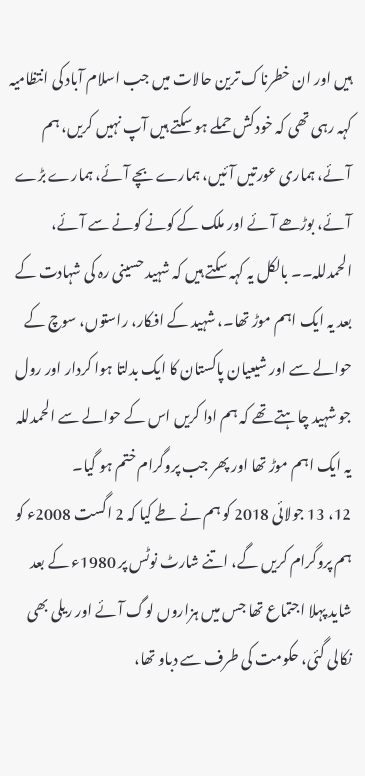ہیں اور ان خطرناک ترین حالات میں جب اسلام آباد کی انتظامیہ کہہ رہی تھی کہ خودکش حملے ہو سکتے ہیں آپ نہیں کریں، ہم آئے، ہماری عورتیں آئیں، ہمارے بچے آئے، ہمارے بڑے آئے، بوڑھے آئے اور ملک کے کونے کونے سے آئے، الحمدللہ۔۔ بالکل یہ کہہ سکتے ہیں کہ شہید حسینی رہ کی شہادت کے بعد یہ ایک اہم موڑ تھا۔، شہید کے افکار، راستوں، سوچ کے حوالے سے اور شیعیان پاکستان کا ایک بدلتا ہوا کردار اور رول جو شہید چاہتے تھے کہ ہم ادا کریں اس کے حوالے سے الحمدللہ یہ ایک اہم موڑ تھا اور پھر جب پروگرام ختم ہو گیا۔
12، 13 جولائی 2018 کو ہم نے طے کیا کہ 2 اگست 2008ء کو ہم پروگرام کریں گے، اتنے شارٹ نوٹس پر 1980ء کے بعد شاید پہلا اجتماع تھا جس میں ہزاروں لوگ آئے اور ریلی بھی نکالی گئی، حکومت کی طرف سے دباو تھا،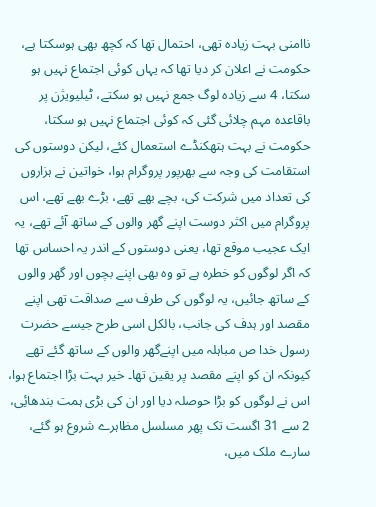ناامنی بہت زیادہ تھی، احتمال تھا کہ کچھ بھی ہوسکتا ہے، حکومت نے اعلان کر دیا تھا کہ یہاں کوئی اجتماع نہیں ہو سکتا، 4 سے زیادہ لوگ جمع نہیں ہو سکتے، ٹیلیویژن پر باقاعدہ مہم چلائی گئی کہ کوئی اجتماع نہیں ہو سکتا، حکومت نے بہت ہتھکنڈے استعمال کئے، لیکن دوستوں کی استقامت کی وجہ سے بھرپور پروگرام ہوا، خواتین نے ہزاروں کی تعداد میں شرکت کی، بچے بھے تھے، بڑے بھے تھے، اس پروگرام میں اکثر دوست اپنے گھر والوں کے ساتھ آئے تھے، یہ ایک عجیب موقع تھا، یعنی دوستوں کے اندر یہ احساس تھا کہ اگر لوگوں کو خطرہ ہے تو وہ بھی اپنے بچوں اور گھر والوں کے ساتھ جائیں، یہ لوگوں کی طرف سے صداقت تھی اپنے مقصد اور ہدف کی جانب، بالکل اسی طرح جیسے حضرت رسول خدا ص مباہلہ میں اپنےگھر والوں کے ساتھ گئے تھے کیونکہ ان کو اپنے مقصد پر یقین تھا۔ خیر بہت بڑا اجتماع ہوا، اس نے لوگوں کو بڑا حوصلہ دیا اور ان کی بڑی ہمت بندھائِی، 2 سے 31 اگست تک پھر مسلسل مظاہرے شروع ہو گئے، سارے ملک میں،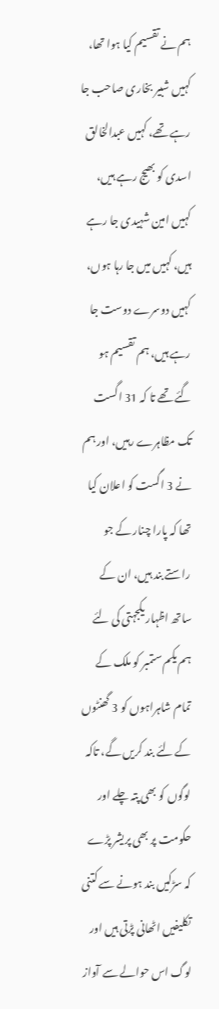ہم نے تقسیم کیا ہوا تھا، کہیں شبیر بخاری صاحب جا رہے تھے، کہیں عبدالخالق اسدی کو بھیج رہے ہیں، کہیں امین شہیدی جا رہے ہیں، کہیں میں جا رہا ہوں، کہیں دوسرے دوست جا رہے ہیں، ہم تقسیم ہو گئے تھے تا کہ 31 اگست تک مظاہرے رہیں، اور ہم نے 3 اگست کو اعلان کیا تھا کہ پارا چنار کے جو راستے بند ہیں، ان کے ساتھ اظہار یکجہتی کی لئے ہم یکم ستمبر کو ملک کے تمام شاہراہوں کو 3 گھنٹوں کے لئے بند کریں گے، تاکہ لوگوں کو بھی پتہ چلے اور حکومت پر بھی پریشر پڑے کہ سڑکیں بند ہونے سے کتنی تکلیفیں اٹھانی پڑتی ہیں اور لوگ اس حوالے سے آواز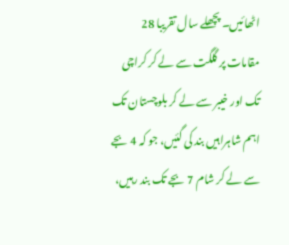اٹھائیں۔ پچھلے سال تقریبا 28 مقامات پر گلگت سے لے کر کراچی تک اور خیبر سے لے کر بلوچستان تک اہم شاہراہیں بند کی گئیں، جو کہ 4 بجے سے لے کر شام 7 بجے تک بند رہیں،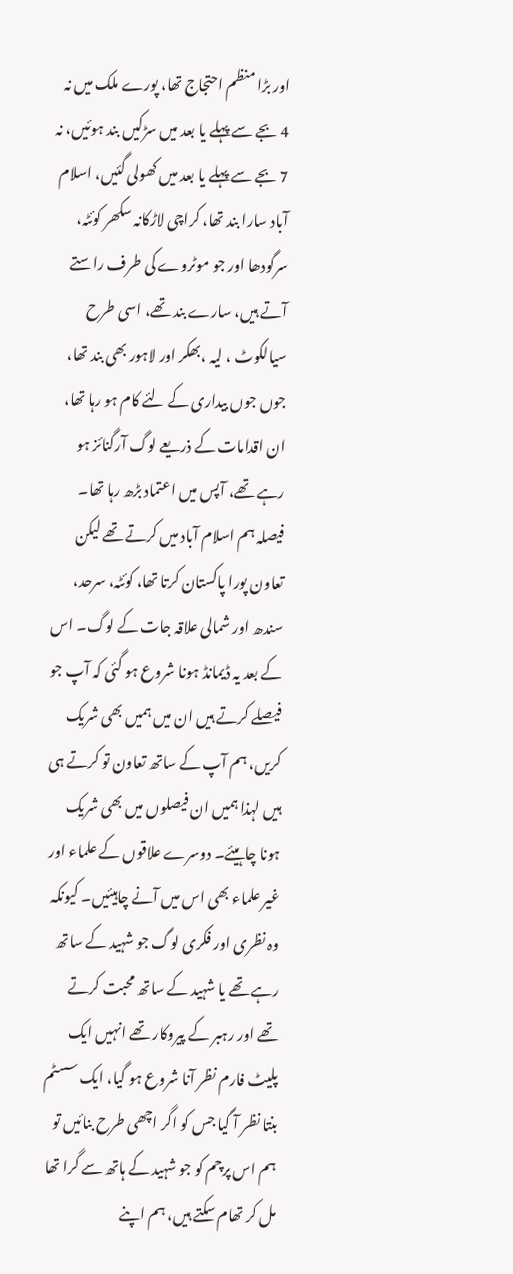اور بڑا منظم احتجاج تھا، پورے ملک میں نہ 4 بجے سے پہلے یا بعد میں سڑکیں بند ہوئیں، نہ 7 بجے سے پہلے یا بعد میں کھولی گئیں، اسلام آباد سارا بند تھا، کراچی لاڑکانہ سکھر کوئٹہ، سرگودھا اور جو موٹروے کی طرف راستے آتے ہیں، سارے بند تھے، اسی طرح سیالکوٹ ، لیہ ،بھکر اور لاہور بھی بند تھا، جوں جوں بیداری کے لئے کام ہو رہا تھا، ان اقدامات کے ذریعے لوگ آرگنائز ہو رہے تھے، آپس میں اعتماد بڑھ رہا تھا۔ فیصلہ ہم اسلام آباد میں کرتے تھے لیکن تعاون پورا پاکستان کرتا تھا، کوئٹہ، سرحد، سندھ اور شمالی علاقہ جات کے لوگ۔ اس کے بعد یہ ڈیمانڈ ہونا شروع ہو گئی کہ آپ جو فیصلے کرتے ہیں ان میں ہمیں بھی شریک کریں، ہم آپ کے ساتھ تعاون تو کرتے ہی ہیں لہذا ہمیں ان فیصلوں میں بھی شریک ہونا چاہیئے۔ دوسرے علاقوں کے علماء اور غیر علماء بھی اس میں آنے چاہیئیں۔ کیونکہ وہ نظری اور فکری لوگ جو شہید کے ساتھ رہے تھے یا شہید کے ساتھ محبت کرتے تھے اور رہبر کے پیروکار تھے انہیں ایک پلیٹ فارم نظر آنا شروع ہو گیا، ایک سسٹم بنتا نظر آ گیا جس کو اگر اچھی طرح بنائیں تو ہم اس پرچم کو جو شہید کے ہاتھ سے گرا تھا مل کر تھام سکتے ہیں، ہم اپنے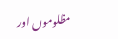مظلوموں اور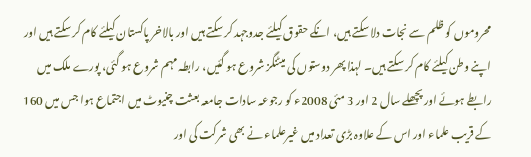محروموں کو ظلم سے نجات دلا سکتے ہیں، انکے حقوق کیلئے جدوجہد کر سکتے ہیں اور بالاخر پاکستان کیلئے کام کر سکتے ہیں اور اپنے وطن کیلئے کام کر سکتے ہیں۔ لہذا پھر دوستوں کی میٹنگز شروع ہو گئیں، رابطہ مہم شروع ہو گئی، پورے ملک میں رابطے ہوئے اور پچھلے سال 2 اور 3 مئی 2008ء کو رجوعہ سادات جامعہ بعثت چنیوٹ میں اجتماع ہوا جس میں 160 کے قریب علماء اور اس کے علاوہ بڑی تعداد میں غیرعلماء نے بھی شرکت کی اور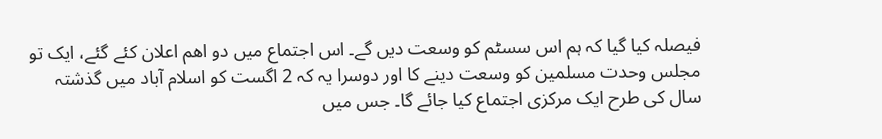فیصلہ کیا گیا کہ ہم اس سسٹم کو وسعت دیں گے۔ اس اجتماع میں دو اھم اعلان کئے گئے، ایک تو مجلس وحدت مسلمین کو وسعت دینے کا اور دوسرا یہ کہ 2 اگست کو اسلام آباد میں گذشتہ سال کی طرح ایک مرکزی اجتماع کیا جائے گا۔ جس میں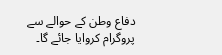دفاع وطن کے حوالے سے پروگرام کروایا جائے گا۔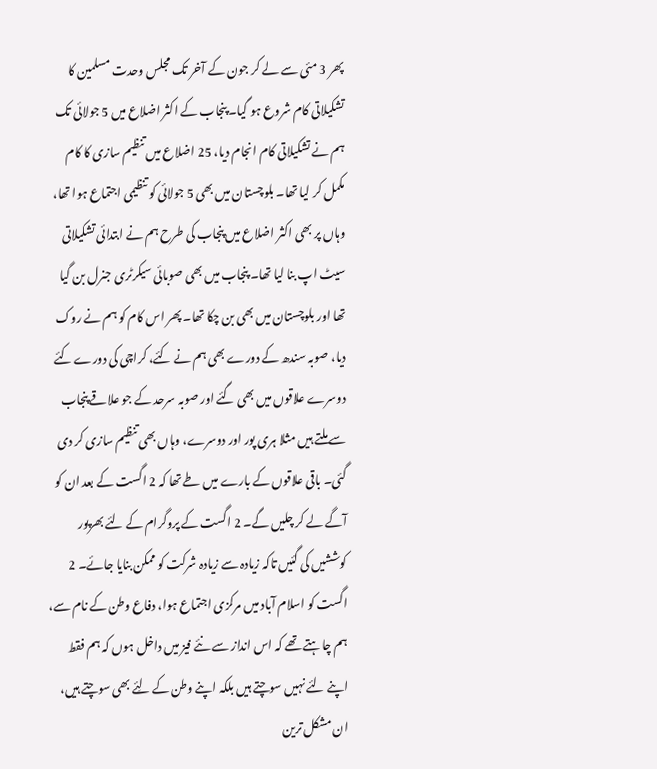پھر 3 مئی سے لے کر جون کے آخر تک مجلس وحدت مسلمین کا تشکیلاتی کام شروع ہو گیا۔ پنجاب کے اکثر اضلاع میں 5 جولائی تک ہم نے تشکیلاتی کام انجام دیا، 25 اضلاع میں تنظیم سازی کا کام مکمل کر لیا تھا۔ بلوچستان میں بھی 5 جولائی کو تنظیمی اجتماع ہوا تھا، وہاں پر بھی اکثر اضلاع میں پنجاب کی طرح ہم نے ابتدائی تشکیلاتی سیٹ اپ بنا لیا تھا۔ پنجاب میں بھی صوبائی سیکرٹری جنرل بن گیا تھا اور بلوچستان میں بھی بن چکا تھا۔ پھر اس کام کو ہم نے روک دیا، صوبہ سندھ کے دورے بھی ہم نے کئے، کراچی کی دورے کئے دوسرے علاقوں میں بھی گئے اور صوبہ سرحد کے جو علاقے پنجاب سے ملتے ہیں مثلا ہری پور اور دوسرے، وہاں بھی تنظیم سازی کر دی گئی۔ باقی علاقوں کے بارے میں طے تھا کہ 2 اگست کے بعد ان کو آگے لے کر چلیں گے۔ 2 اگست کے پروگرام کے لئے بھرپور کوششیں کی گئیں تاکہ زیادہ سے زیادہ شرکت کو ممکن بنایا جائے۔ 2 اگست کو اسلام آباد میں مرکزی اجتماع ہوا، دفاع وطن کے نام سے، ہم چاہتے تھے کہ اس انداز سے نئے فیز میں داخل ہوں کہ ہم فقط اپنے لئے نہیں سوچتے ہیں بلکہ اپنے وطن کے لِئے بھی سوچتے ہیں، ان مشکل ترین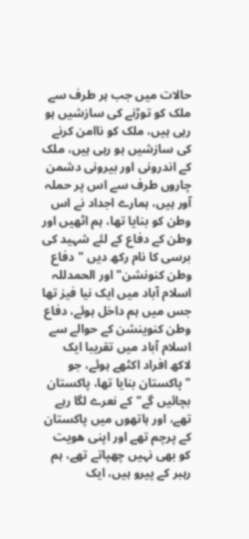حالات میں جب ہر طرف سے ملک کو توڑنے کی سازشیں ہو رہی ہیں، ملک کو ناامن کرنے کی سازشیں ہو رہی ہیں، ملک کے اندرونی اور بیرونی دشمن چاروں طرف سے اس پر حملہ آور ہیں، ہمارے اجداد نے اس وطن کو بنایا تھا، ہم اٹھیں اور وطن کے دفاع کے لئے شہید کی برسی کا نام رکھ دیں "دفاع وطن کنونشن" اور الحمدللہ اسلام آباد میں ایک نیا فیز تھا جس میں ہم داخل ہوئے، دفاع وطن کنوینشن کے حوالے سے اسلام آباد میں تقریبا ایک لاکھ افراد اکٹھے ہوئے، جو "پاکستان بنایا تھا، پاکستان بچائیں گے" کے نعرے لگا رہے تھے، اور ہاتھوں میں پاکستان کے پرچم تھے اور اپنی ھویت کو بھی نہیں چھپاتے تھے، ہم رہبر کے پیرو ہیں، ایک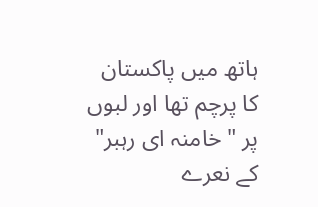ہاتھ میں پاکستان کا پرچم تھا اور لبوں پر "خامنہ ای رہبر" کے نعرے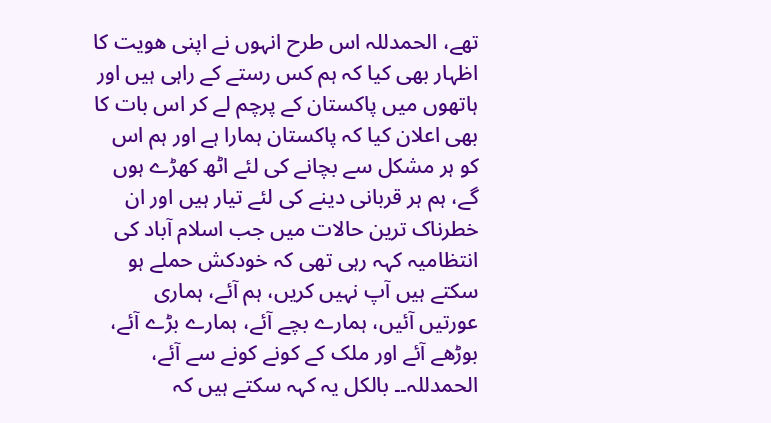تھے، الحمدللہ اس طرح انہوں نے اپنی ھویت کا اظہار بھی کیا کہ ہم کس رستے کے راہی ہیں اور ہاتھوں میں پاکستان کے پرچم لے کر اس بات کا بھی اعلان کیا کہ پاکستان ہمارا ہے اور ہم اس کو ہر مشکل سے بچانے کی لئے اٹھ کھڑے ہوں گے، ہم ہر قربانی دینے کی لئے تیار ہیں اور ان خطرناک ترین حالات میں جب اسلام آباد کی انتظامیہ کہہ رہی تھی کہ خودکش حملے ہو سکتے ہیں آپ نہیں کریں، ہم آئے، ہماری عورتیں آئیں، ہمارے بچے آئے، ہمارے بڑے آئے، بوڑھے آئے اور ملک کے کونے کونے سے آئے، الحمدللہ۔۔ بالکل یہ کہہ سکتے ہیں کہ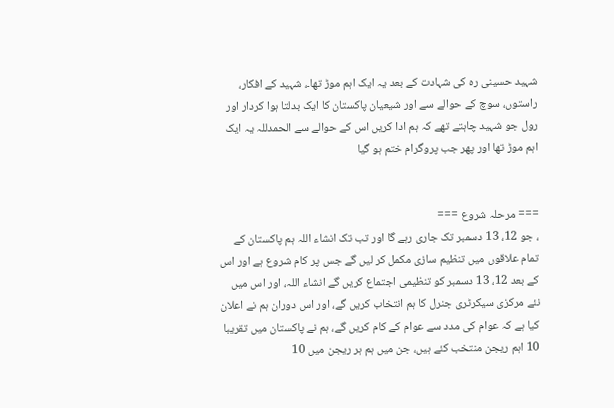شہید حسینی رہ کی شہادت کے بعد یہ ایک اہم موڑ تھا۔، شہید کے افکار، راستوں، سوچ کے حوالے سے اور شیعیان پاکستان کا ایک بدلتا ہوا کردار اور رول جو شہید چاہتے تھے کہ ہم ادا کریں اس کے حوالے سے الحمدللہ یہ ایک اہم موڑ تھا اور پھر جب پروگرام ختم ہو گیا


=== مرحلہ شروع ===
، جو 12، 13 دسمبر تک جاری رہے گا اور تب تک انشاء اللہ ہم پاکستان کے تمام علاقوں میں تنظیم سازی مکمل کر لیں گے جس پر کام شروع ہے اور اس کے بعد 12، 13 دسمبر کو تنظیمی اجتماع کریں گے انشاء اللہ، اور اس میں نئے مرکزی سیکرٹری جنرل کا ہم انتخاب کریں گے، اور اس دوران ہم نے اعلان کیا ہے کہ عوام کی مدد سے عوام کے کام کریں گے، ہم نے پاکستان میں تقریبا 10 اہم ریجن منتخب کئے ہیں، جن میں ہم ہر ریجن میں 10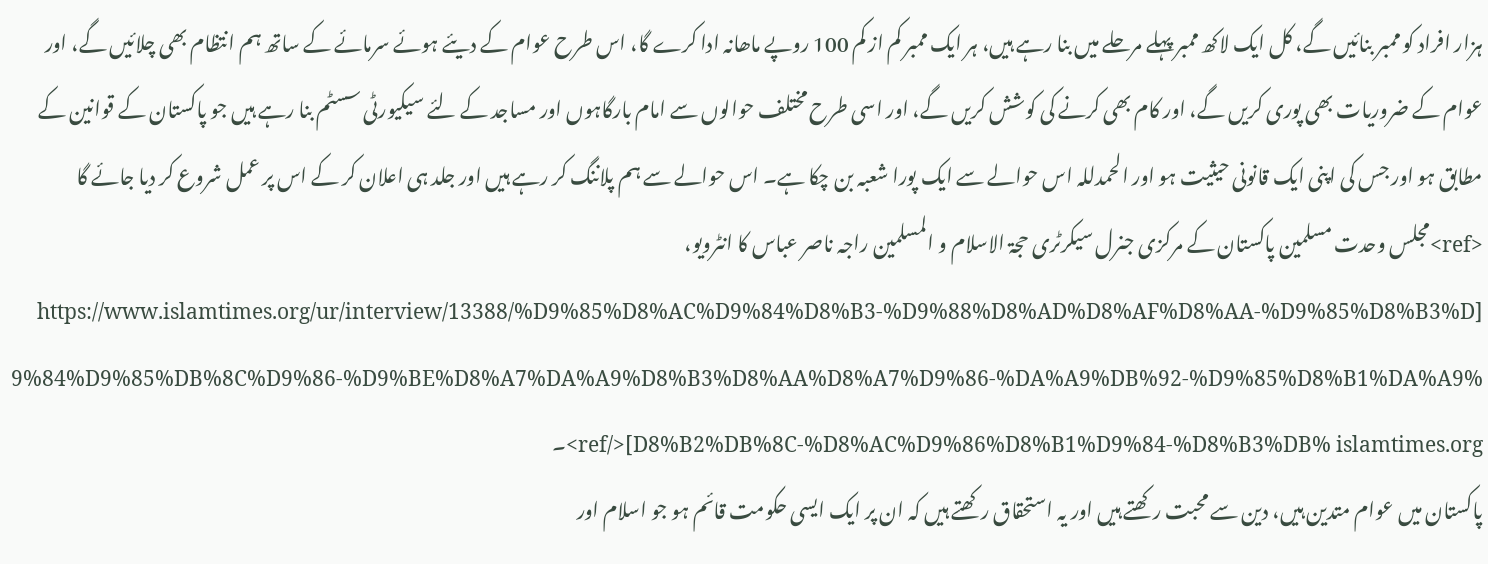ہزار افراد کو ممبر بنائیں گے، کل ایک لاکھ ممبر پہلے مرحلے میں بنا رہے ہیں، ہر ایک ممبر کم از کم 100 روپے ماھانہ ادا کرے گا، اس طرح عوام کے دیئے ہوئے سرمائے کے ساتھ ہم انتظام بھی چلائیں گے، اور عوام کے ضروریات بھی پوری کریں گے، اور کام بھی کرنے کی کوشش کریں گے، اور اسی طرح مختلف حوالوں سے امام بارگاہوں اور مساجد کے لئے سیکیورٹی سسٹم بنا رہے ہیں جو پاکستان کے قوانین کے مطابق ہو اور جس کی اپنی ایک قانونی حیثیت ہو اور الحمدللہ اس حوالے سے ایک پورا شعبہ بن چکا ہے۔ اس حوالے سے ہم پلاننگ کر رہے ہیں اور جلد ہی اعلان کر کے اس پر عمل شروع کر دیا جائے گا <ref>مجلس وحدت مسلمین پاکستان کے مرکزی جنرل سیکرٹری حجۃ الاسلام و المسلمین راجہ ناصر عباس کا انٹرویو، [https://www.islamtimes.org/ur/interview/13388/%D9%85%D8%AC%D9%84%D8%B3-%D9%88%D8%AD%D8%AF%D8%AA-%D9%85%D8%B3%D9%84%D9%85%DB%8C%D9%86-%D9%BE%D8%A7%DA%A9%D8%B3%D8%AA%D8%A7%D9%86-%DA%A9%DB%92-%D9%85%D8%B1%DA%A9%D8%B2%DB%8C-%D8%AC%D9%86%D8%B1%D9%84-%D8%B3%DB% islamtimes.org]</ref>۔
پاکستان میں عوام متدین ہیں، دین سے محبت رکھتے ہیں اور یہ استحقاق رکھتے ہیں کہ ان پر ایک ایسی حکومت قائم ہو جو اسلام اور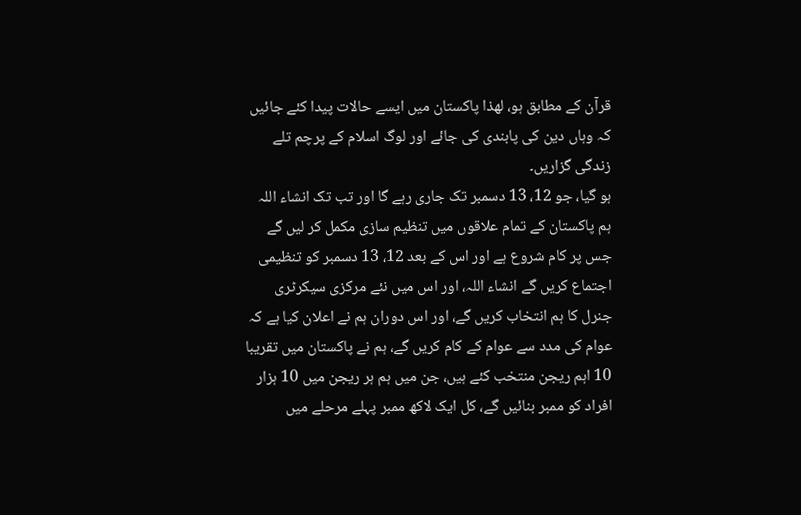قرآن کے مطابق ہو، لھذا پاکستان میں ایسے حالات پیدا کئے جائیں کہ وہاں دین کی پابندی کی جائے اور لوگ اسلام کے پرچم تلے زندگی گزاریں۔
ہو گیا، جو 12، 13 دسمبر تک جاری رہے گا اور تب تک انشاء اللہ ہم پاکستان کے تمام علاقوں میں تنظیم سازی مکمل کر لیں گے جس پر کام شروع ہے اور اس کے بعد 12، 13 دسمبر کو تنظیمی اجتماع کریں گے انشاء اللہ، اور اس میں نئے مرکزی سیکرٹری جنرل کا ہم انتخاب کریں گے، اور اس دوران ہم نے اعلان کیا ہے کہ عوام کی مدد سے عوام کے کام کریں گے، ہم نے پاکستان میں تقریبا 10 اہم ریجن منتخب کئے ہیں، جن میں ہم ہر ریجن میں 10 ہزار افراد کو ممبر بنائیں گے، کل ایک لاکھ ممبر پہلے مرحلے میں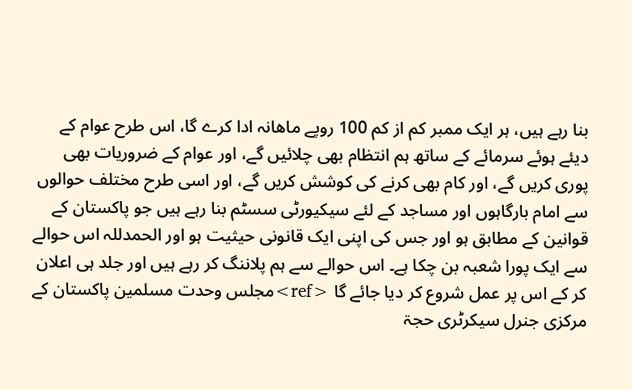بنا رہے ہیں، ہر ایک ممبر کم از کم 100 روپے ماھانہ ادا کرے گا، اس طرح عوام کے دیئے ہوئے سرمائے کے ساتھ ہم انتظام بھی چلائیں گے، اور عوام کے ضروریات بھی پوری کریں گے، اور کام بھی کرنے کی کوشش کریں گے، اور اسی طرح مختلف حوالوں سے امام بارگاہوں اور مساجد کے لئے سیکیورٹی سسٹم بنا رہے ہیں جو پاکستان کے قوانین کے مطابق ہو اور جس کی اپنی ایک قانونی حیثیت ہو اور الحمدللہ اس حوالے سے ایک پورا شعبہ بن چکا ہے۔ اس حوالے سے ہم پلاننگ کر رہے ہیں اور جلد ہی اعلان کر کے اس پر عمل شروع کر دیا جائے گا <ref>مجلس وحدت مسلمین پاکستان کے مرکزی جنرل سیکرٹری حجۃ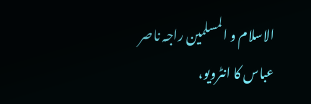الاسلام و المسلمین راجہ ناصر عباس کا انٹرویو،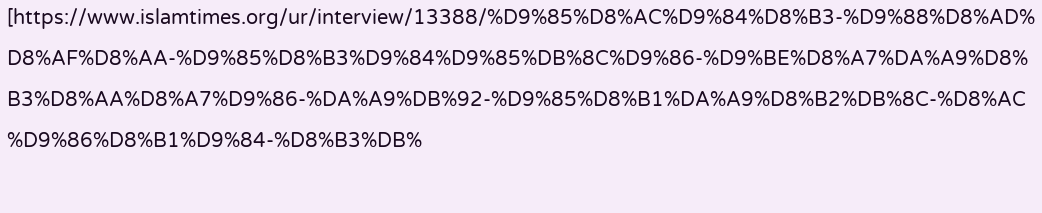[https://www.islamtimes.org/ur/interview/13388/%D9%85%D8%AC%D9%84%D8%B3-%D9%88%D8%AD%D8%AF%D8%AA-%D9%85%D8%B3%D9%84%D9%85%DB%8C%D9%86-%D9%BE%D8%A7%DA%A9%D8%B3%D8%AA%D8%A7%D9%86-%DA%A9%DB%92-%D9%85%D8%B1%DA%A9%D8%B2%DB%8C-%D8%AC%D9%86%D8%B1%D9%84-%D8%B3%DB%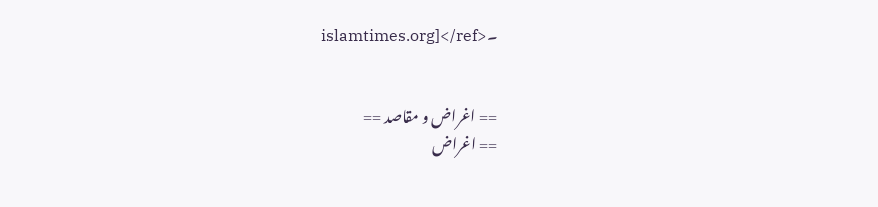islamtimes.org]</ref>۔


== اغراض و مقاصد ==
== اغراض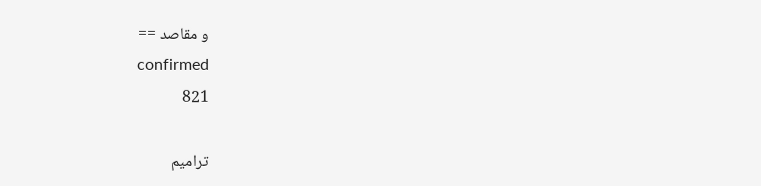و مقاصد ==
confirmed
821

ترامیم